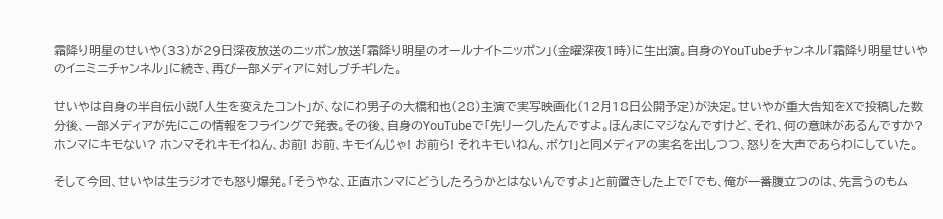霜降り明星のせいや(33)が29日深夜放送のニッポン放送「霜降り明星のオールナイトニッポン」(金曜深夜1時)に生出演。自身のYouTubeチャンネル「霜降り明星せいやのイニミニチャンネル」に続き、再び一部メディアに対しブチギレた。

せいやは自身の半自伝小説「人生を変えたコント」が、なにわ男子の大橋和也(28)主演で実写映画化(12月18日公開予定)が決定。せいやが重大告知をXで投稿した数分後、一部メディアが先にこの情報をフライングで発表。その後、自身のYouTubeで「先リークしたんですよ。ほんまにマジなんですけど、それ、何の意味があるんですか? ホンマにキモない? ホンマそれキモイねん、お前! お前、キモイんじゃ! お前ら! それキモいねん、ボケ!」と同メディアの実名を出しつつ、怒りを大声であらわにしていた。

そして今回、せいやは生ラジオでも怒り爆発。「そうやな、正直ホンマにどうしたろうかとはないんですよ」と前置きした上で「でも、俺が一番腹立つのは、先言うのもム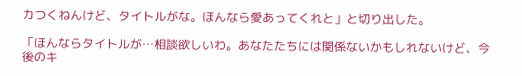カつくねんけど、タイトルがな。ほんなら愛あってくれと」と切り出した。

「ほんならタイトルが…相談欲しいわ。あなたたちには関係ないかもしれないけど、今後のキ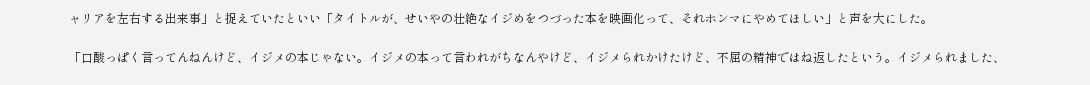ャリアを左右する出来事」と捉えていたといい「タイトルが、せいやの壮絶なイジめをつづった本を映画化って、それホンマにやめてほしい」と声を大にした。

「口酸っぱく言ってんねんけど、イジメの本じゃない。イジメの本って言われがちなんやけど、イジメられかけたけど、不屈の精神ではね返したという。イジメられました、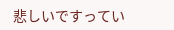悲しいですってい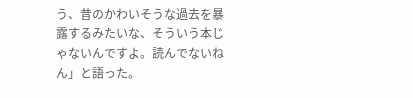う、昔のかわいそうな過去を暴露するみたいな、そういう本じゃないんですよ。読んでないねん」と語った。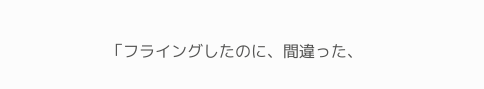「フライングしたのに、間違った、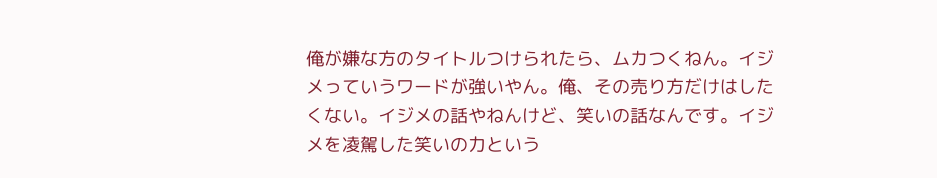俺が嫌な方のタイトルつけられたら、ムカつくねん。イジメっていうワードが強いやん。俺、その売り方だけはしたくない。イジメの話やねんけど、笑いの話なんです。イジメを凌駕した笑いの力という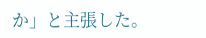か」と主張した。